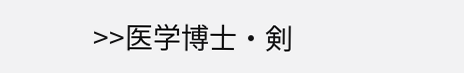>>医学博士・剣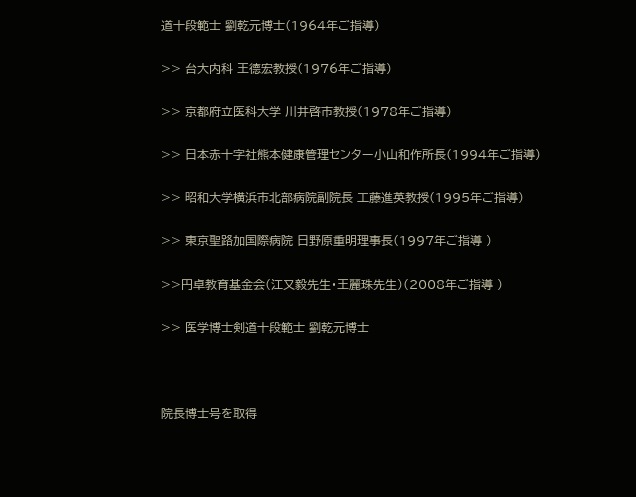道十段範士 劉乾元博士(1964年ご指導)

>> 台大内科 王德宏教授(1976年ご指導)

>> 京都府立医科大学 川井啓市教授(1978年ご指導)

>> 日本赤十字社熊本健康管理センター小山和作所長(1994年ご指導)

>> 昭和大学横浜市北部病院副院長 工藤進英教授(1995年ご指導)

>> 東京聖路加国際病院 日野原重明理事長(1997年ご指導 )

>>円卓教育基金会(江又毅先生・王麗珠先生)(2008年ご指導 )

>> 医学博士剣道十段範士 劉乾元博士



院長博士号を取得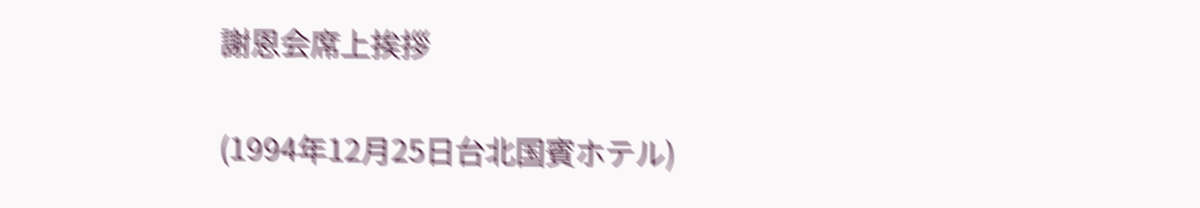謝恩会席上挨拶

(1994年12月25日台北国賓ホテル)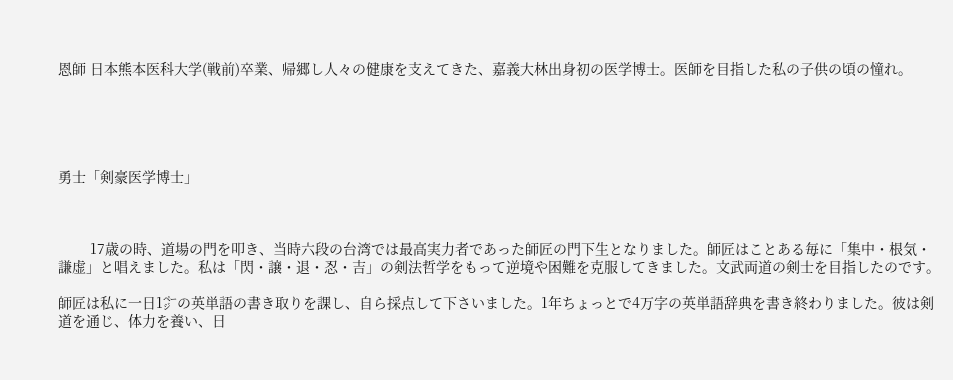恩師 日本熊本医科大学(戦前)卒業、帰郷し人々の健康を支えてきた、嘉義大林出身初の医学博士。医師を目指した私の子供の頃の憧れ。





勇士「剣豪医学博士」



        17歳の時、道場の門を叩き、当時六段の台湾では最高実力者であった師匠の門下生となりました。師匠はことある毎に「集中・根気・謙虚」と唱えました。私は「閃・譲・退・忍・吉」の剣法哲学をもって逆境や困難を克服してきました。文武両道の剣士を目指したのです。

師匠は私に一日1㌻の英単語の書き取りを課し、自ら採点して下さいました。1年ちょっとで4万字の英単語辞典を書き終わりました。彼は剣道を通じ、体力を養い、日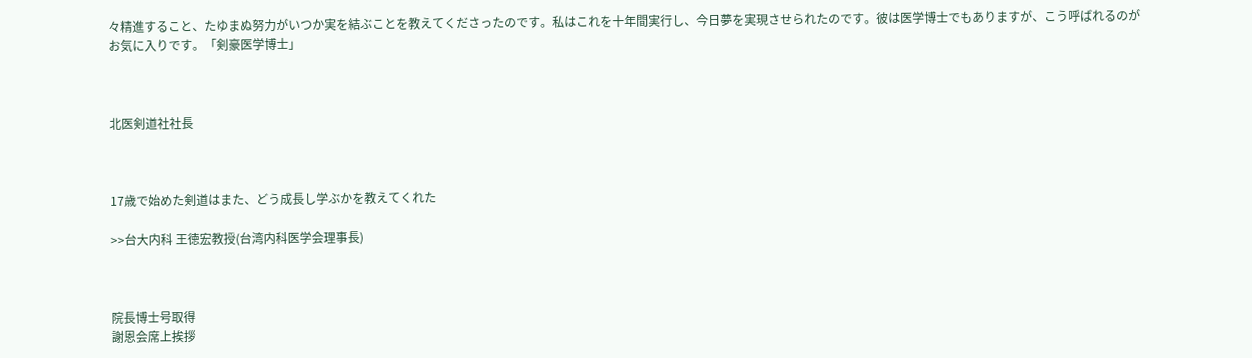々精進すること、たゆまぬ努力がいつか実を結ぶことを教えてくださったのです。私はこれを十年間実行し、今日夢を実現させられたのです。彼は医学博士でもありますが、こう呼ばれるのがお気に入りです。「剣豪医学博士」



北医剣道社社長



17歳で始めた剣道はまた、どう成長し学ぶかを教えてくれた

>>台大内科 王徳宏教授(台湾内科医学会理事長)



院長博士号取得
謝恩会席上挨拶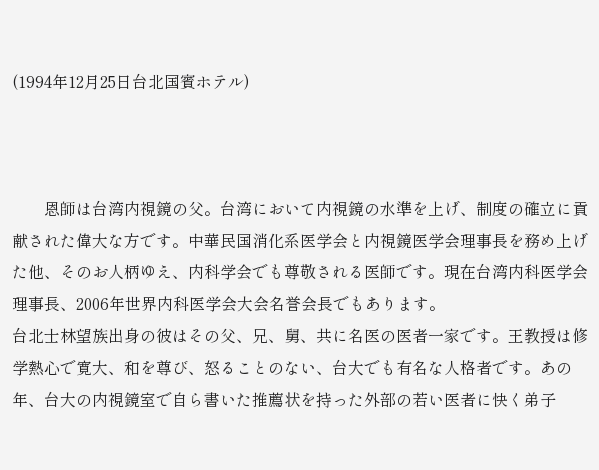(1994年12月25日台北国賓ホテル)



        恩師は台湾内視鏡の父。台湾において内視鏡の水準を上げ、制度の確立に貢献された偉大な方です。中華民国消化系医学会と内視鏡医学会理事長を務め上げた他、そのお人柄ゆえ、内科学会でも尊敬される医師です。現在台湾内科医学会理事長、2006年世界内科医学会大会名誉会長でもあります。
台北士林望族出身の彼はその父、兄、舅、共に名医の医者一家です。王教授は修学熱心で寛大、和を尊び、怒ることのない、台大でも有名な人格者です。あの年、台大の内視鏡室で自ら書いた推薦状を持った外部の若い医者に快く弟子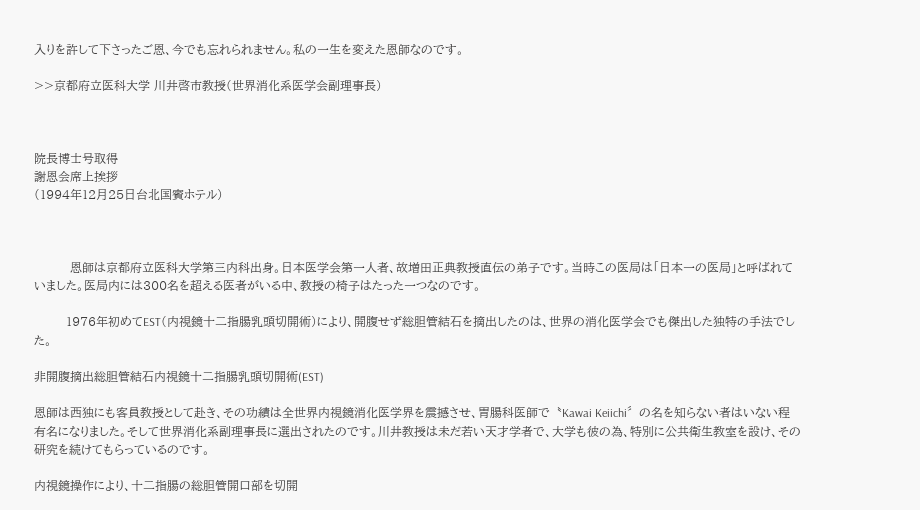入りを許して下さったご恩、今でも忘れられません。私の一生を変えた恩師なのです。

>>京都府立医科大学 川井啓市教授(世界消化系医学会副理事長)



院長博士号取得
謝恩会席上挨拶
(1994年12月25日台北国賓ホテル)



         恩師は京都府立医科大学第三内科出身。日本医学会第一人者、故増田正典教授直伝の弟子です。当時この医局は「日本一の医局」と呼ばれていました。医局内には300名を超える医者がいる中、教授の椅子はたった一つなのです。

        1976年初めてEST(内視鏡十二指腸乳頭切開術)により、開腹せず総胆管結石を摘出したのは、世界の消化医学会でも傑出した独特の手法でした。

非開腹摘出総胆管結石内視鏡十二指腸乳頭切開術(EST)

恩師は西独にも客員教授として赴き、その功績は全世界内視鏡消化医学界を震撼させ、胃腸科医師で〝Kawai Keiichi〞の名を知らない者はいない程有名になりました。そして世界消化系副理事長に選出されたのです。川井教授は未だ若い天才学者で、大学も彼の為、特別に公共衛生教室を設け、その研究を続けてもらっているのです。

内視鏡操作により、十二指腸の総胆管開口部を切開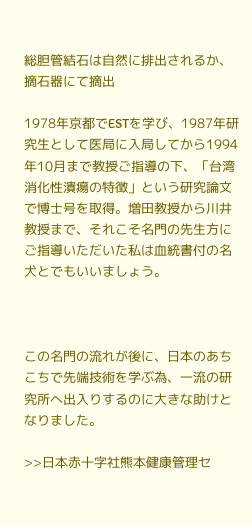総胆管結石は自然に排出されるか、摘石器にて摘出

1978年京都でESTを学び、1987年研究生として医局に入局してから1994年10月まで教授ご指導の下、「台湾消化性潰瘍の特徴」という研究論文で博士号を取得。増田教授から川井教授まで、それこそ名門の先生方にご指導いただいた私は血統書付の名犬とでもいいましょう。



この名門の流れが後に、日本のあちこちで先端技術を学ぶ為、一流の研究所へ出入りするのに大きな助けとなりました。

>>日本赤十字社熊本健康管理セ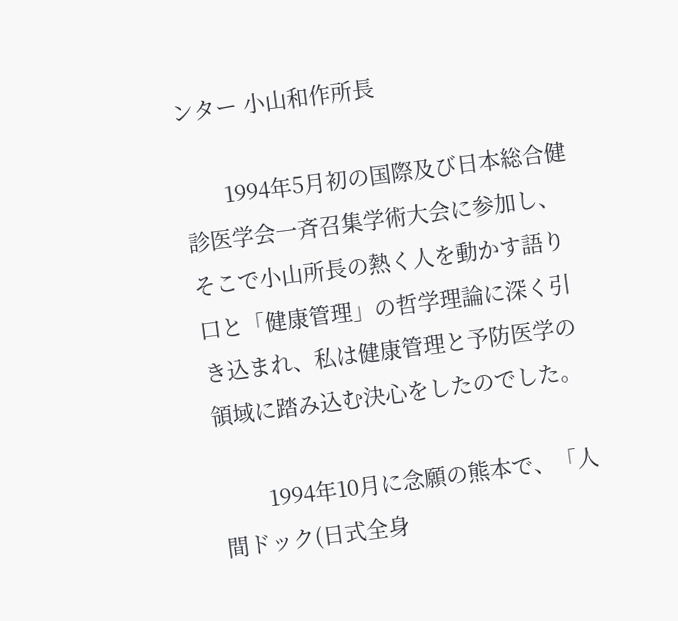ンター 小山和作所長

       1994年5月初の国際及び日本総合健診医学会一斉召集学術大会に参加し、そこで小山所長の熱く人を動かす語り口と「健康管理」の哲学理論に深く引き込まれ、私は健康管理と予防医学の領域に踏み込む決心をしたのでした。

        1994年10月に念願の熊本で、「人間ドック(日式全身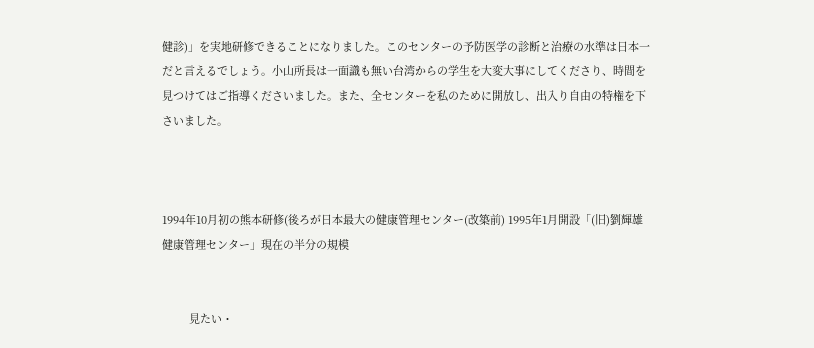健診)」を実地研修できることになりました。このセンターの予防医学の診断と治療の水準は日本一だと言えるでしょう。小山所長は一面識も無い台湾からの学生を大変大事にしてくださり、時間を見つけてはご指導くださいました。また、全センターを私のために開放し、出入り自由の特権を下さいました。



1994年10月初の熊本研修(後ろが日本最大の健康管理センター(改築前) 1995年1月開設「(旧)劉輝雄健康管理センター」現在の半分の規模


         見たい・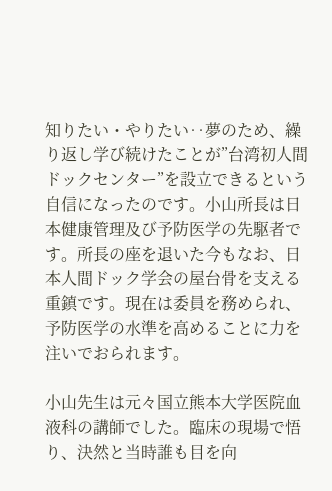知りたい・やりたい‥夢のため、繰り返し学び続けたことが”台湾初人間ドックセンター”を設立できるという自信になったのです。小山所長は日本健康管理及び予防医学の先駆者です。所長の座を退いた今もなお、日本人間ドック学会の屋台骨を支える重鎮です。現在は委員を務められ、予防医学の水準を高めることに力を注いでおられます。

小山先生は元々国立熊本大学医院血液科の講師でした。臨床の現場で悟り、決然と当時誰も目を向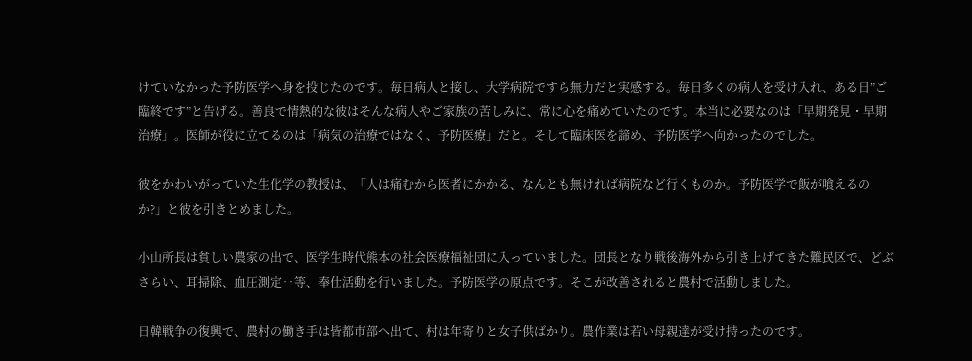けていなかった予防医学へ身を投じたのです。毎日病人と接し、大学病院ですら無力だと実感する。毎日多くの病人を受け入れ、ある日”ご臨終です”と告げる。善良で情熱的な彼はそんな病人やご家族の苦しみに、常に心を痛めていたのです。本当に必要なのは「早期発見・早期治療」。医師が役に立てるのは「病気の治療ではなく、予防医療」だと。そして臨床医を諦め、予防医学へ向かったのでした。

彼をかわいがっていた生化学の教授は、「人は痛むから医者にかかる、なんとも無ければ病院など行くものか。予防医学で飯が喰えるのか?」と彼を引きとめました。

小山所長は貧しい農家の出で、医学生時代熊本の社会医療福祉団に入っていました。団長となり戦後海外から引き上げてきた難民区で、どぶさらい、耳掃除、血圧測定‥等、奉仕活動を行いました。予防医学の原点です。そこが改善されると農村で活動しました。

日韓戦争の復興で、農村の働き手は皆都市部へ出て、村は年寄りと女子供ばかり。農作業は若い母親達が受け持ったのです。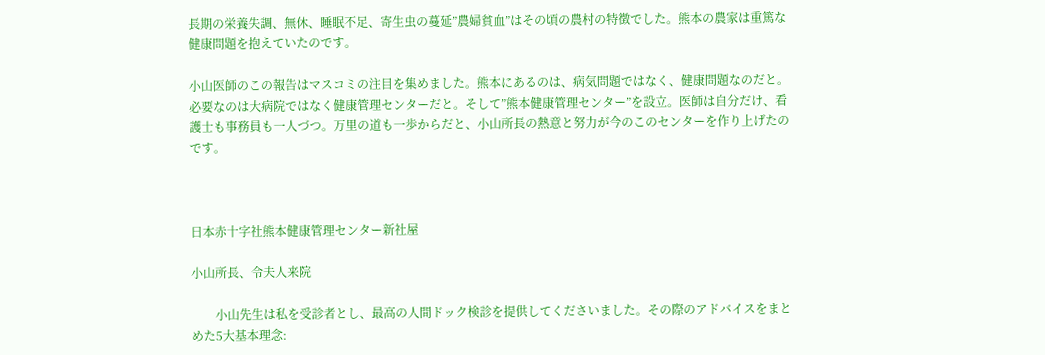長期の栄養失調、無休、睡眠不足、寄生虫の蔓延”農婦貧血”はその頃の農村の特徴でした。熊本の農家は重篤な健康問題を抱えていたのです。

小山医師のこの報告はマスコミの注目を集めました。熊本にあるのは、病気問題ではなく、健康問題なのだと。必要なのは大病院ではなく健康管理センターだと。そして”熊本健康管理センター”を設立。医師は自分だけ、看護士も事務員も一人づつ。万里の道も一歩からだと、小山所長の熱意と努力が今のこのセンターを作り上げたのです。



日本赤十字社熊本健康管理センター新社屋

小山所長、令夫人来院

        小山先生は私を受診者とし、最高の人間ドック検診を提供してくださいました。その際のアドバイスをまとめた5大基本理念: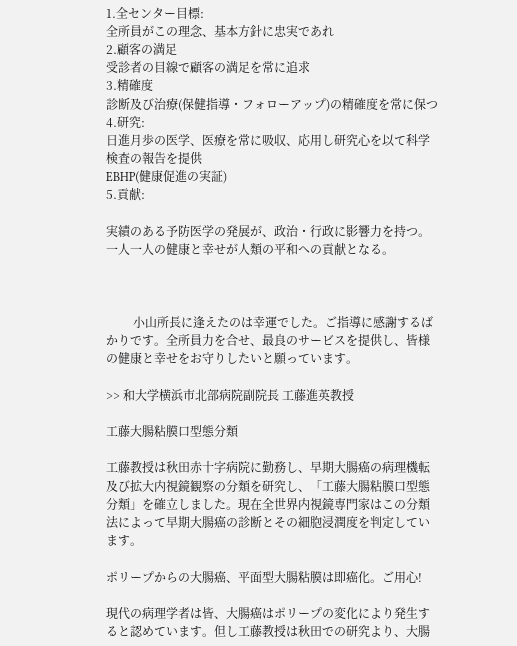1.全センター目標:
全所員がこの理念、基本方針に忠実であれ
2.顧客の満足
受診者の目線で顧客の満足を常に追求
3.精確度
診断及び治療(保健指導・フォローアップ)の精確度を常に保つ
4.研究:
日進月歩の医学、医療を常に吸収、応用し研究心を以て科学検査の報告を提供
EBHP(健康促進の実証)
5.貢献:

実績のある予防医学の発展が、政治・行政に影響力を持つ。一人一人の健康と幸せが人類の平和への貢献となる。



         小山所長に逢えたのは幸運でした。ご指導に感謝するばかりです。全所員力を合せ、最良のサービスを提供し、皆様の健康と幸せをお守りしたいと願っています。

>> 和大学横浜市北部病院副院長 工藤進英教授

工藤大腸粘膜口型態分類

工藤教授は秋田赤十字病院に勤務し、早期大腸癌の病理機転及び拡大内視鏡観察の分類を研究し、「工藤大腸粘膜口型態分類」を確立しました。現在全世界内視鏡専門家はこの分類法によって早期大腸癌の診断とその細胞浸潤度を判定しています。

ポリープからの大腸癌、平面型大腸粘膜は即癌化。ご用心!

現代の病理学者は皆、大腸癌はポリープの変化により発生すると認めています。但し工藤教授は秋田での研究より、大腸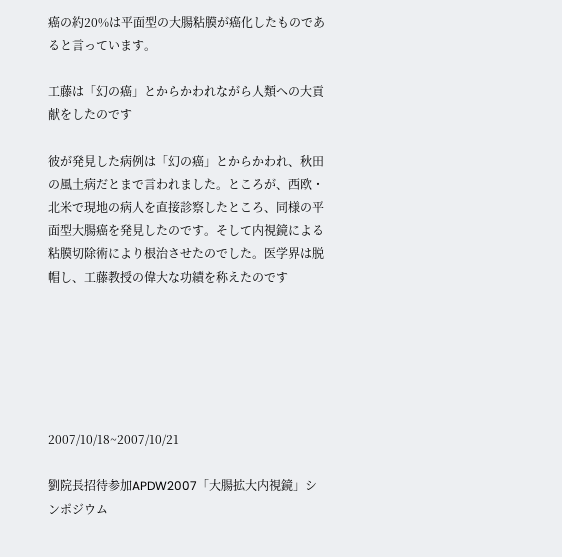癌の約20%は平面型の大腸粘膜が癌化したものであると言っています。

工藤は「幻の癌」とからかわれながら人類への大貢献をしたのです

彼が発見した病例は「幻の癌」とからかわれ、秋田の風土病だとまで言われました。ところが、西欧・北米で現地の病人を直接診察したところ、同様の平面型大腸癌を発見したのです。そして内視鏡による粘膜切除術により根治させたのでした。医学界は脱帽し、工藤教授の偉大な功績を称えたのです






2007/10/18~2007/10/21

劉院長招待参加APDW2007「大腸拡大内視鏡」シンポジウム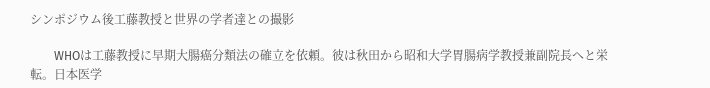シンポジウム後工藤教授と世界の学者達との撮影

        WHOは工藤教授に早期大腸癌分類法の確立を依頼。彼は秋田から昭和大学胃腸病学教授兼副院長へと栄転。日本医学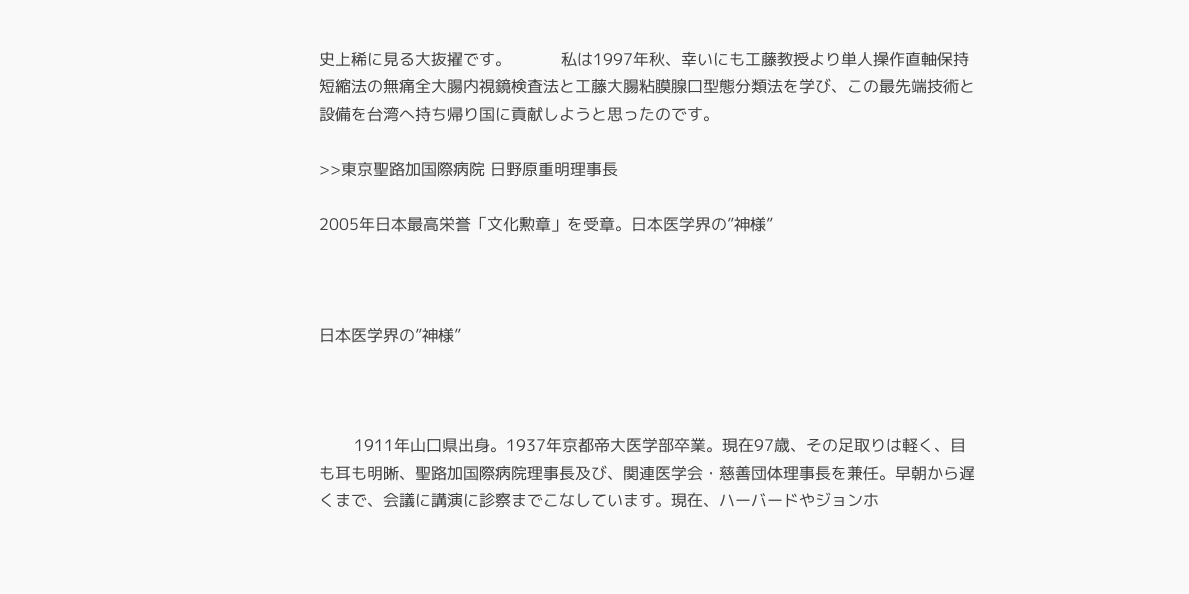史上稀に見る大抜擢です。          私は1997年秋、幸いにも工藤教授より単人操作直軸保持短縮法の無痛全大腸内視鏡検査法と工藤大腸粘膜腺口型態分類法を学び、この最先端技術と設備を台湾へ持ち帰り国に貢献しようと思ったのです。

>>東京聖路加国際病院 日野原重明理事長

2005年日本最高栄誉「文化勲章」を受章。日本医学界の”神様”



日本医学界の”神様”



       1911年山口県出身。1937年京都帝大医学部卒業。現在97歳、その足取りは軽く、目も耳も明晰、聖路加国際病院理事長及び、関連医学会・慈善団体理事長を兼任。早朝から遅くまで、会議に講演に診察までこなしています。現在、ハーバードやジョンホ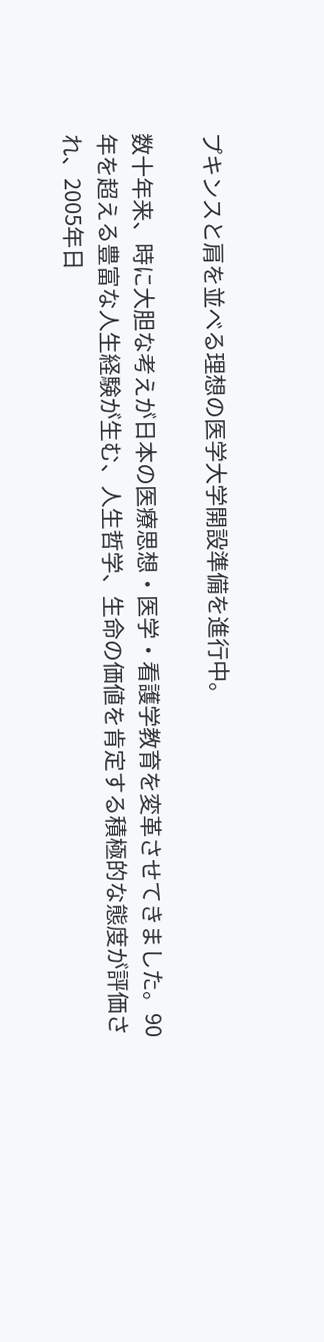プキンスと肩を並べる理想の医学大学開設準備を進行中。

数十年来、時に大胆な考えが日本の医療思想・医学・看護学教育を変革させてきました。90年を超える豊富な人生経験が生む、人生哲学、生命の価値を肯定する積極的な態度が評価され、2005年日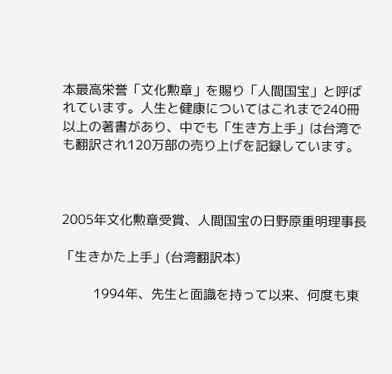本最高栄誉「文化勲章」を賜り「人間国宝」と呼ばれています。人生と健康についてはこれまで240冊以上の著書があり、中でも「生き方上手」は台湾でも翻訳され120万部の売り上げを記録しています。



2005年文化勲章受賞、人間国宝の日野原重明理事長

「生きかた上手」(台湾翻訳本)

        1994年、先生と面識を持って以来、何度も東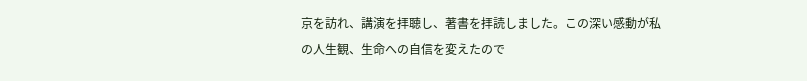京を訪れ、講演を拝聴し、著書を拝読しました。この深い感動が私の人生観、生命への自信を変えたので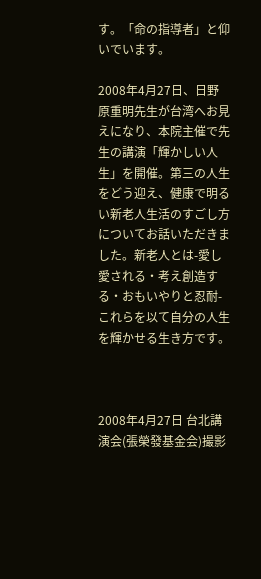す。「命の指導者」と仰いでいます。

2008年4月27日、日野原重明先生が台湾へお見えになり、本院主催で先生の講演「輝かしい人生」を開催。第三の人生をどう迎え、健康で明るい新老人生活のすごし方についてお話いただきました。新老人とは-愛し愛される・考え創造する・おもいやりと忍耐-これらを以て自分の人生を輝かせる生き方です。



2008年4月27日 台北講演会(張榮發基金会)撮影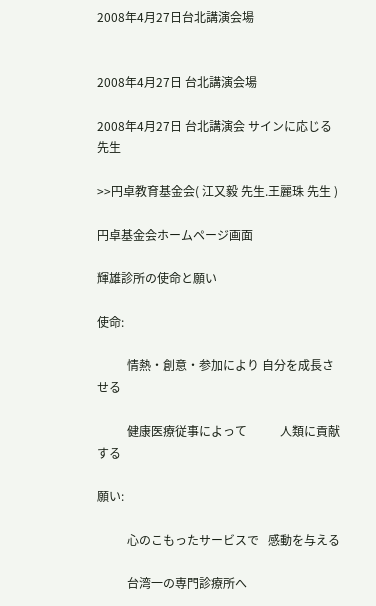2008年4月27日台北講演会場


2008年4月27日 台北講演会場

2008年4月27日 台北講演会 サインに応じる先生

>>円卓教育基金会( 江又毅 先生.王麗珠 先生 )

円卓基金会ホームページ画面

輝雄診所の使命と願い

使命:

          情熱・創意・参加により 自分を成長させる

          健康医療従事によって           人類に貢献する

願い:

          心のこもったサービスで   感動を与える

          台湾一の専門診療所へ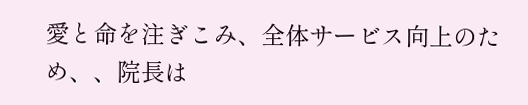愛と命を注ぎこみ、全体サービス向上のため、、院長は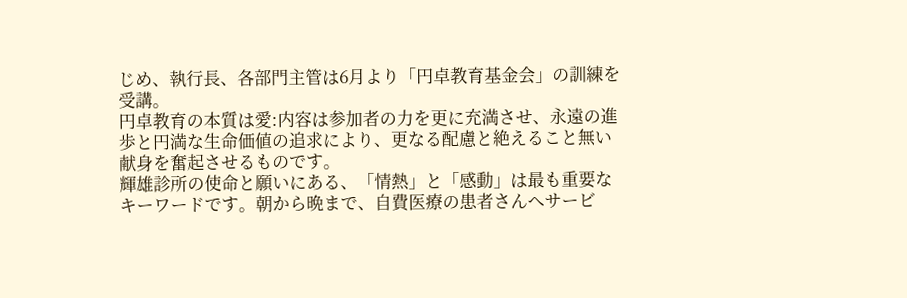じめ、執行長、各部門主管は6月より「円卓教育基金会」の訓練を受講。
円卓教育の本質は愛:内容は参加者の力を更に充満させ、永遠の進歩と円満な生命価値の追求により、更なる配慮と絶えること無い献身を奮起させるものです。
輝雄診所の使命と願いにある、「情熱」と「感動」は最も重要なキーワードです。朝から晩まで、自費医療の患者さんへサービ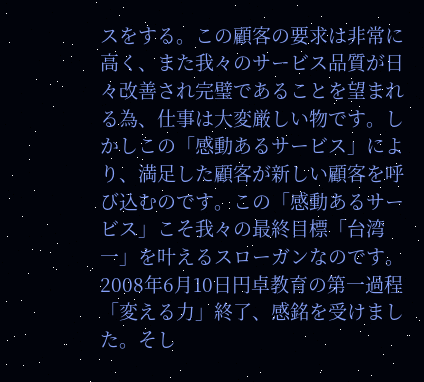スをする。この顧客の要求は非常に高く、また我々のサービス品質が日々改善され完璧であることを望まれる為、仕事は大変厳しい物です。しかしこの「感動あるサービス」により、満足した顧客が新しい顧客を呼び込むのです。この「感動あるサービス」こそ我々の最終目標「台湾一」を叶えるスローガンなのです。
2008年6月10日円卓教育の第一過程「変える力」終了、感銘を受けました。そし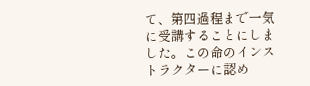て、第四過程まで一気に受講することにしました。この命のインストラクターに認め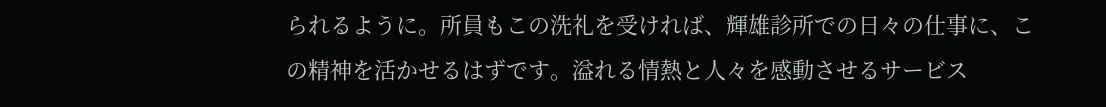られるように。所員もこの洗礼を受ければ、輝雄診所での日々の仕事に、この精神を活かせるはずです。溢れる情熱と人々を感動させるサービス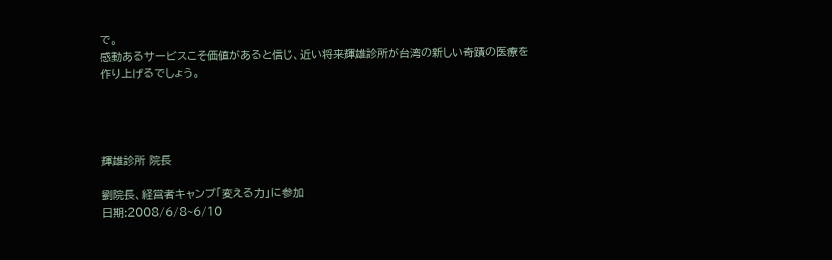で。
感動あるサービスこそ価値があると信じ、近い将来輝雄診所が台湾の新しい奇蹟の医療を作り上げるでしょう。




輝雄診所 院長

劉院長、経営者キャンプ「変える力」に参加
日期:2008/6/8~6/10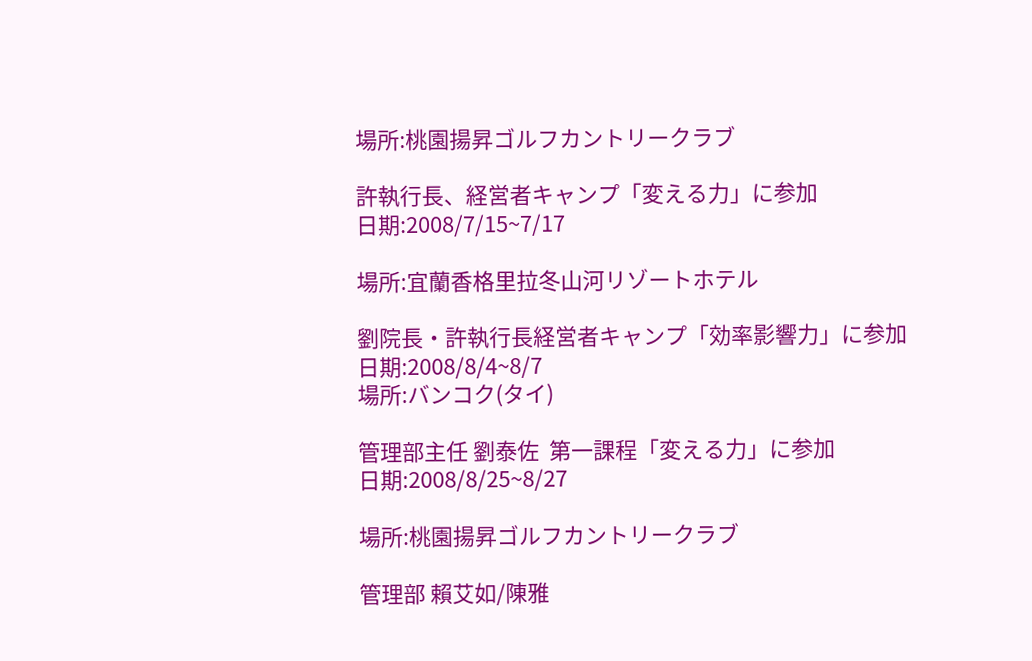場所:桃園揚昇ゴルフカントリークラブ

許執行長、経営者キャンプ「変える力」に参加
日期:2008/7/15~7/17

場所:宜蘭香格里拉冬山河リゾートホテル

劉院長・許執行長経営者キャンプ「効率影響力」に参加
日期:2008/8/4~8/7
場所:バンコク(タイ)

管理部主任 劉泰佐  第一課程「変える力」に参加
日期:2008/8/25~8/27

場所:桃園揚昇ゴルフカントリークラブ

管理部 賴艾如/陳雅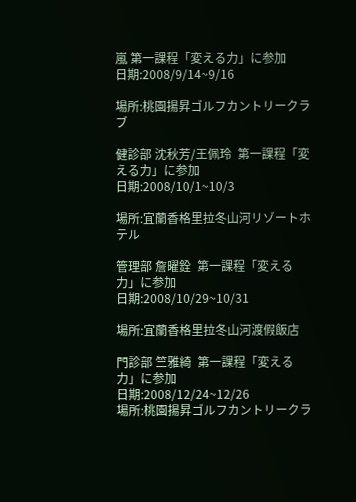嵐 第一課程「変える力」に参加
日期:2008/9/14~9/16

場所:桃園揚昇ゴルフカントリークラブ

健診部 沈秋芳/王佩玲  第一課程「変える力」に参加
日期:2008/10/1~10/3

場所:宜蘭香格里拉冬山河リゾートホテル

管理部 詹曜銓  第一課程「変える力」に参加
日期:2008/10/29~10/31

場所:宜蘭香格里拉冬山河渡假飯店

門診部 竺雅綺  第一課程「変える力」に参加
日期:2008/12/24~12/26
場所:桃園揚昇ゴルフカントリークラ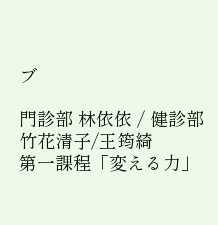ブ

門診部 林依依 / 健診部 竹花清子/王筠綺
第一課程「変える力」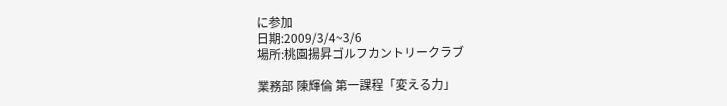に参加
日期:2009/3/4~3/6
場所:桃園揚昇ゴルフカントリークラブ

業務部 陳輝倫 第一課程「変える力」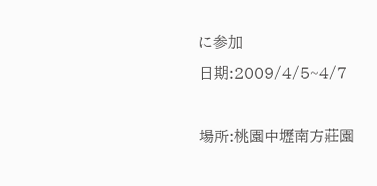に参加
日期:2009/4/5~4/7

場所:桃園中壢南方莊園